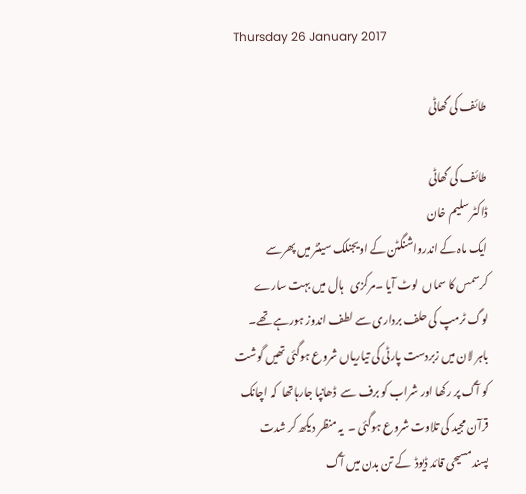Thursday 26 January 2017

طائف کی گھاٹی

طائف کی گھاٹی
ڈاکٹر سلیم خان
ایک ماہ کے اندرواشنگٹن کے اویجنلک سینٹر میں پھرسے کرسمس کا سماں  لوٹ آیا ۔مرکزی   ہال میں بہت سارے لوگ ٹرمپ کی حلف برداری سے لطف اندوز ہورہے تھے۔ باہر لان میں زبردست پارٹی کی تیاریاں شروع ہوگئی تھیں گوشت کو آگ پر رکھا اور شراب کو برف سے  ڈھانپا جارہاتھا  کہ اچانک قرآن مجید کی تلاوت شروع ہوگئی ۔  یہ منظر دیکھ کر شدت پسندمسیحی قائد ڈیوڈ  کے تن بدن میں آگ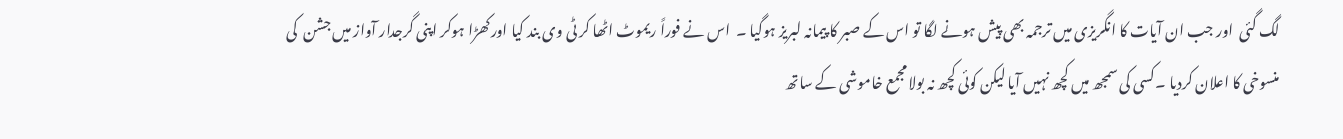لگ گئی  اور جب ان آیات کا انگریزی میں ترجمہ بھی پیش ہونے لگا تو اس کے صبر کا پیمانہ لبریز ہوگیا ۔  اس نے فوراً ریموٹ اٹھا کر ٹی وی بند کیا اورکھڑا ہوکر اپنی گرجدار آواز میں جشن  کی منسوخی کا اعلان کردیا ۔کسی کی سمجھ میں کچھ نہیں آیا لیکن کوئی کچھ نہ بولا مجمع خاموشی کے ساتھ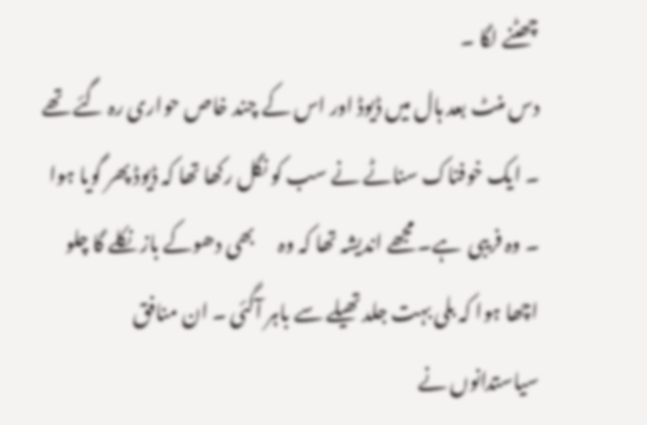چھٹنے لگا ۔
دس منٹ بعد ہال میں ڈیوڈ اور اس کے چند خاص حواری رہ گئے تھے ۔ ایک خوفناک سناٹے نے سب کو نگل رکھا تھا کہ ڈیوڈ پھر گویا ہوا ۔ وہ فریبی  ہے۔ مجھے اندیشہ تھا کہ وہ      بھی دھوکے باز نکلے گا چلو اچھا ہوا کہ بلی بہت جلد تھیلے سے باہر آگئی ۔ ان منافق  سیاستدانوں نے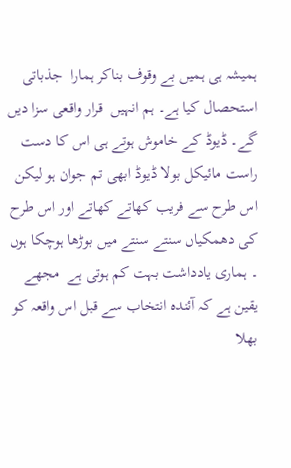ہمیشہ ہی ہمیں بے وقوف بناکر ہمارا  جذباتی استحصال کیا ہے۔ ہم انہیں  قرار واقعی سزا دیں گے۔ ڈیوڈ کے خاموش ہوتے ہی اس کا دست راست مائیکل بولا ڈیوڈ ابھی تم جوان ہو لیکن اس طرح سے فریب کھاتے کھاتے اور اس طرح کی دھمکیاں سنتے سنتے میں بوڑھا ہوچکا ہوں ۔ ہماری یادداشت بہت کم ہوتی ہے  مجھے یقین ہے کہ آئندہ انتخاب سے قبل اس واقعہ کو بھلا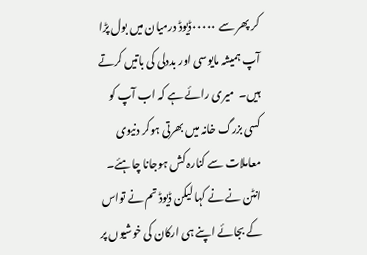کر پھر سے ۰۰۰۰۰ڈیوڈ درمیان میں بول پڑا آپ ہمیشہ مایوسی اور بددلی کی باتیں کرتے ہیں۔  میری رائے ہے کہ اب آپ کو کسی بزرگ خانہ میں بھرتی ہوکر دنیوی معاملات سے کنارہ کش ہوجانا چاہئے۔
انٹن نے نے کہا لیکن ڈیوڈ تم نے تواس کے بجائے اپنے ہی ارکان کی خوشیوں پر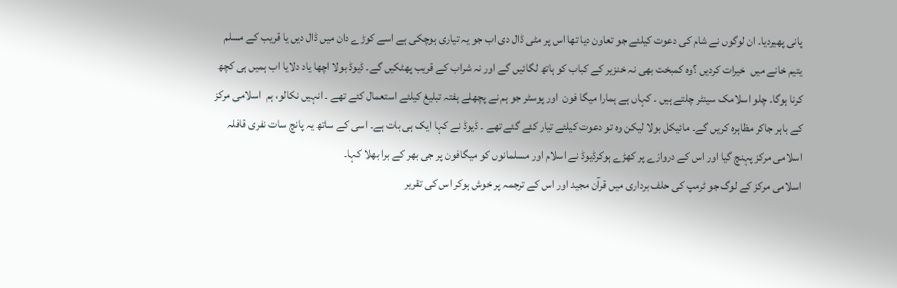پانی پھیردیا۔ ان لوگوں نے شام کی دعوت کیلئے جو تعاون دیا تھا اس پر مٹی ڈال دی اب جو یہ تیاری ہوچکی ہے اسے کوڑے دان میں ڈال دیں یا قریب کے مسلم یتیم خانے میں  خیرات کردیں ؟وہ کمبخت بھی نہ خنزیر کے کباب کو ہاتھ لگائیں گے اور نہ شراب کے قریب پھٹکیں گے۔ ڈیوڈ بولا اچھا یاد دلایا اب ہمیں ہی کچھ کرنا ہوگا۔ چلو اسلامک سینٹر چلتے ہیں ۔ کہاں ہے ہمارا میگا فون  اور پوسٹر جو ہم نے پچھلے ہفتہ تبلیغ کیلئے استعمال کئے تھے ۔ انہیں نکالو، ہم  اسلامی مرکز کے باہر جاکر مظاہرہ کریں گے۔ مائیکل بولا لیکن وہ تو دعوت کیلئے تیار کئے گئے تھے ۔ ڈیوڈ نے کہا ایک ہی بات ہے۔ اسی کے ساتھ یہ پانچ سات نفری قافلہ اسلامی مرکز پہنچ گیا اور اس کے دروازے پر کھڑے ہوکرڈیوڈ نے اسلام اور مسلمانوں کو میگافون پر جی بھر کے برا بھلا کہا۔
اسلامی مرکز کے لوگ جو ٹرمپ کی حلف برداری میں قرآن مجید اور اس کے ترجمہ پر خوش ہوکر اس کی تقریر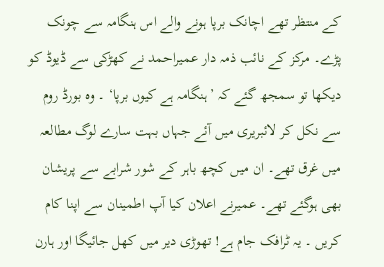کے منتظر تھے اچانک برپا ہونے والے اس ہنگامہ سے چونک پڑے۔ مرکز کے نائب ذمہ دار عمیراحمد نے کھڑکی سے ڈیوڈ کو دیکھا تو سمجھ گئے کہ ’ہنگامہ ہے کیوں برپا‘ ۔ وہ بورڈ روم سے نکل کر لائبریری میں آئے جہاں بہت سارے لوگ مطالعہ میں غرق تھے۔ ان میں کچھ باہر کے شور شرابے سے پریشان بھی ہوگئے تھے۔ عمیرنے اعلان کیا آپ اطمینان سے اپنا کام کریں ۔ یہ ٹرافک جام ہے! تھوڑی دیر میں کھل جائیگا اور ہارن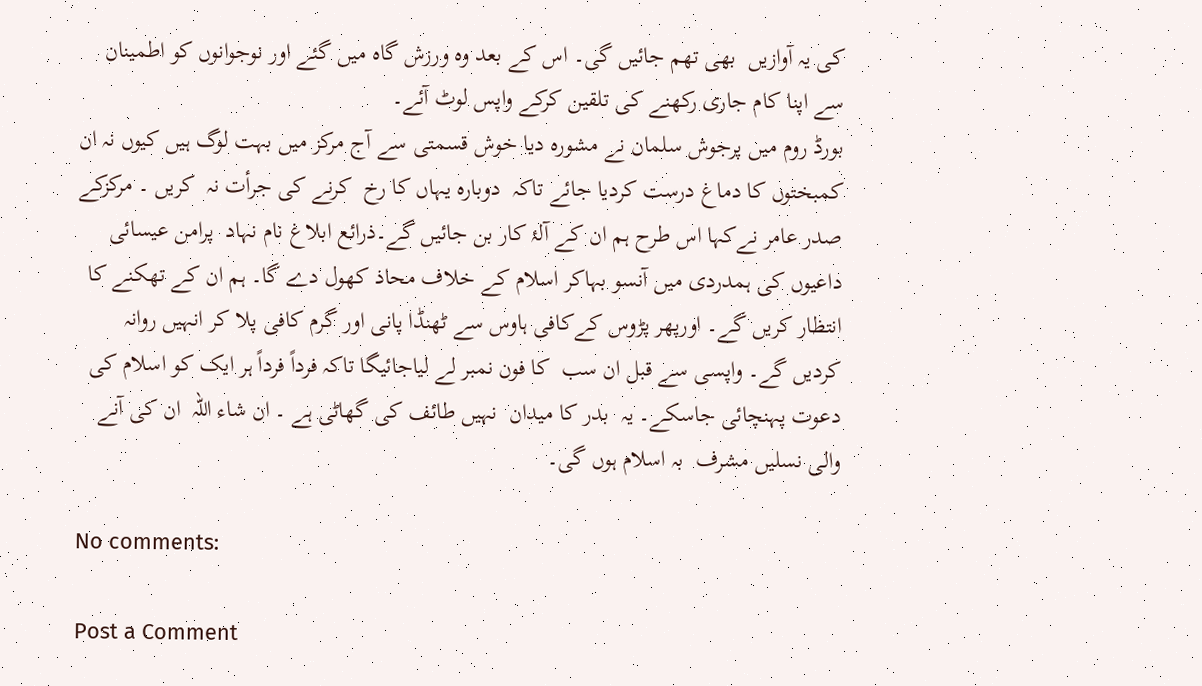کی یہ آوازیں  بھی تھم جائیں گی۔ اس کے بعد وہ ورزش گاہ میں گئے اور نوجوانوں کو اطمینان سے اپنا کام جاری رکھنے کی تلقین کرکے واپس لوٹ آئے۔
بورڈ روم میں پرجوش سلمان نے مشورہ دیا خوش قسمتی سے آج مرکز میں بہت لوگ ہیں کیوں نہ ان  کمبختوں کا دماغ درست کردیا جائے تاکہ  دوبارہ یہاں کا رخ  کرنے کی جرأت نہ  کریں ۔ مرکزکے صدر عامر نےکہا اس طرح ہم ان کے آلۂ کار بن جائیں گے۔ذرائع ابلاغ نام نہاد  پرامن عیسائی داعیوں کی ہمدردی میں آنسو بہاکر اسلام کے خلاف محاذ کھول دے گا۔ ہم ان کے تھکنے کا انتظار کریں گے۔ اورپھر پڑوس کےکافی ہاوس سے ٹھنڈا پانی اور گرم کافی پلا کر انہیں روانہ کردیں گے۔ واپسی سے قبل ان سب  کا فون نمبر لے لیاجائیگا تاکہ فرداً فرداً ہر ایک کو اسلام کی دعوت پہنچائی جاسکے۔ یہ  بدر کا میدان  نہیں طائف کی گھاٹی ہے ۔ ان شاء اللہ  ان کی آنے والی نسلیں مشرف  بہ اسلام ہوں گی۔

No comments:

Post a Comment